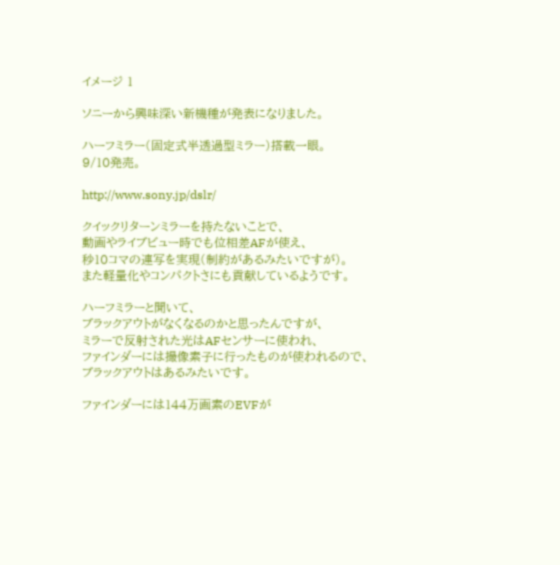イメージ 1

ソニーから興味深い新機種が発表になりました。

ハーフミラー(固定式半透過型ミラー)搭載一眼。
9/10発売。

http://www.sony.jp/dslr/

クイックリターンミラーを持たないことで、
動画やライブビュー時でも位相差AFが使え、
秒10コマの連写を実現(制約があるみたいですが)。
また軽量化やコンパクトさにも貢献しているようです。

ハーフミラーと聞いて、
ブラックアウトがなくなるのかと思ったんですが、
ミラーで反射された光はAFセンサーに使われ、
ファインダーには撮像素子に行ったものが使われるので、
ブラックアウトはあるみたいです。

ファインダーには144万画素のEVFが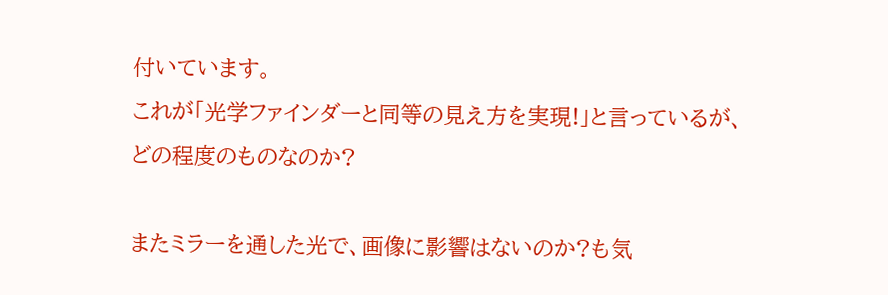付いています。
これが「光学ファインダーと同等の見え方を実現!」と言っているが、
どの程度のものなのか?

またミラーを通した光で、画像に影響はないのか?も気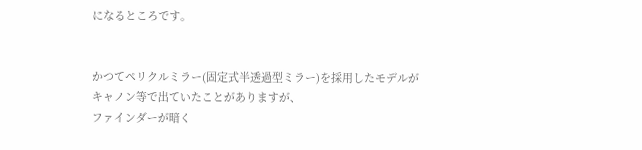になるところです。


かつてペリクルミラー(固定式半透過型ミラー)を採用したモデルが
キャノン等で出ていたことがありますが、
ファインダーが暗く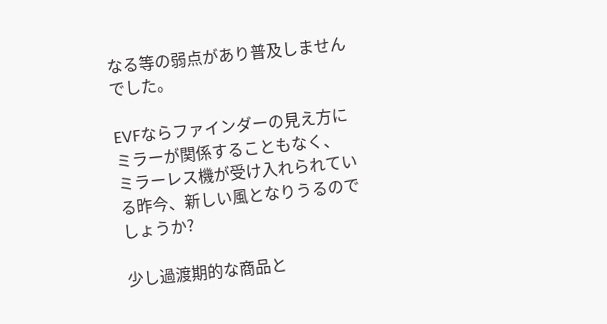なる等の弱点があり普及しませんでした。

EVFならファインダーの見え方にミラーが関係することもなく、
ミラーレス機が受け入れられている昨今、新しい風となりうるのでしょうか?

少し過渡期的な商品と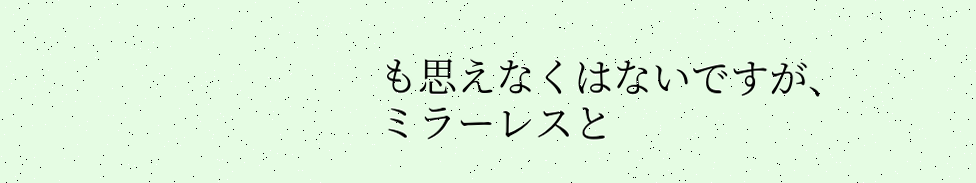も思えなくはないですが、
ミラーレスと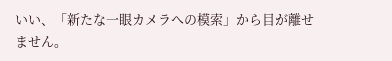いい、「新たな一眼カメラへの模索」から目が離せません。